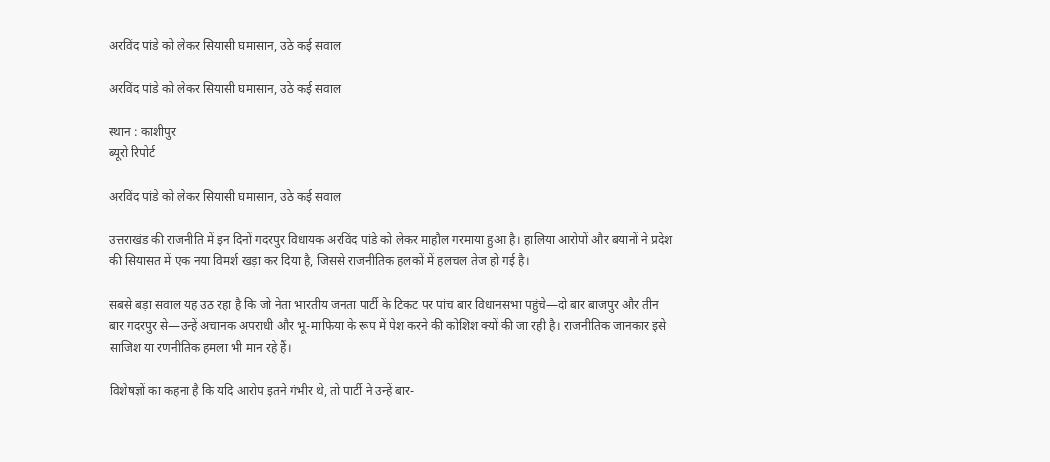अरविंद पांडे को लेकर सियासी घमासान, उठे कई सवाल

अरविंद पांडे को लेकर सियासी घमासान, उठे कई सवाल

स्थान : काशीपुर
ब्यूरो रिपोर्ट

अरविंद पांडे को लेकर सियासी घमासान, उठे कई सवाल

उत्तराखंड की राजनीति में इन दिनों गदरपुर विधायक अरविंद पांडे को लेकर माहौल गरमाया हुआ है। हालिया आरोपों और बयानों ने प्रदेश की सियासत में एक नया विमर्श खड़ा कर दिया है, जिससे राजनीतिक हलकों में हलचल तेज हो गई है।

सबसे बड़ा सवाल यह उठ रहा है कि जो नेता भारतीय जनता पार्टी के टिकट पर पांच बार विधानसभा पहुंचे—दो बार बाजपुर और तीन बार गदरपुर से—उन्हें अचानक अपराधी और भू-माफिया के रूप में पेश करने की कोशिश क्यों की जा रही है। राजनीतिक जानकार इसे साजिश या रणनीतिक हमला भी मान रहे हैं।

विशेषज्ञों का कहना है कि यदि आरोप इतने गंभीर थे, तो पार्टी ने उन्हें बार-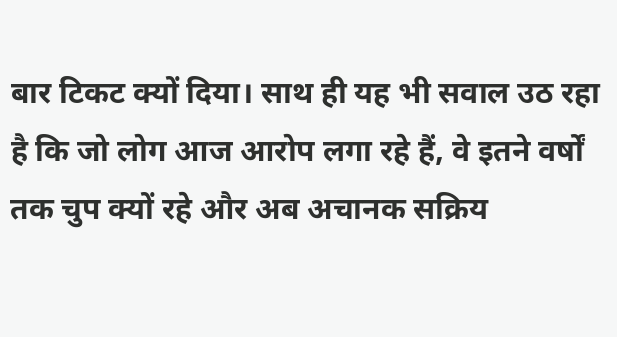बार टिकट क्यों दिया। साथ ही यह भी सवाल उठ रहा है कि जो लोग आज आरोप लगा रहे हैं, वे इतने वर्षों तक चुप क्यों रहे और अब अचानक सक्रिय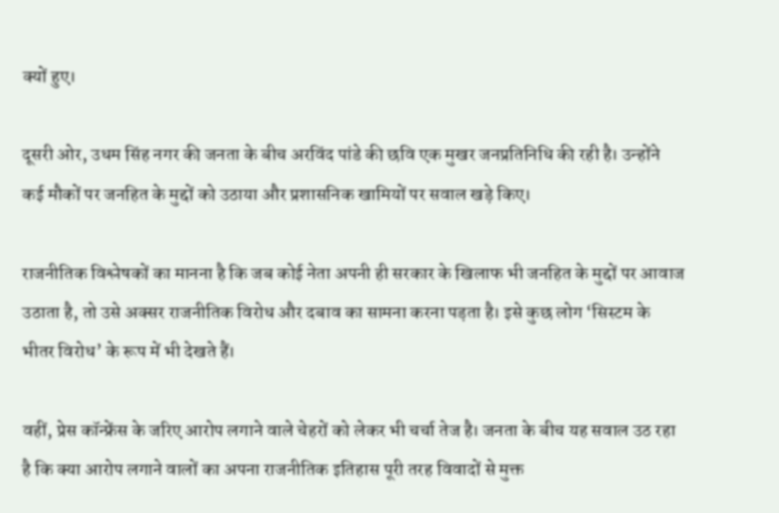क्यों हुए।

दूसरी ओर, उधम सिंह नगर की जनता के बीच अरविंद पांडे की छवि एक मुखर जनप्रतिनिधि की रही है। उन्होंने कई मौकों पर जनहित के मुद्दों को उठाया और प्रशासनिक खामियों पर सवाल खड़े किए।

राजनीतिक विश्लेषकों का मानना है कि जब कोई नेता अपनी ही सरकार के खिलाफ भी जनहित के मुद्दों पर आवाज उठाता है, तो उसे अक्सर राजनीतिक विरोध और दबाव का सामना करना पड़ता है। इसे कुछ लोग ‘सिस्टम के भीतर विरोध’ के रूप में भी देखते हैं।

वहीं, प्रेस कॉन्फ्रेंस के जरिए आरोप लगाने वाले चेहरों को लेकर भी चर्चा तेज है। जनता के बीच यह सवाल उठ रहा है कि क्या आरोप लगाने वालों का अपना राजनीतिक इतिहास पूरी तरह विवादों से मुक्त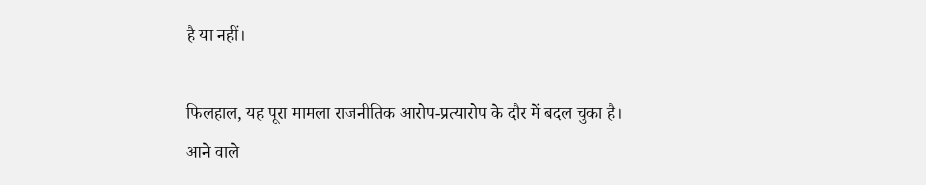है या नहीं।

फिलहाल, यह पूरा मामला राजनीतिक आरोप-प्रत्यारोप के दौर में बदल चुका है। आने वाले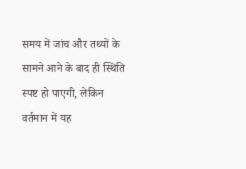समय में जांच और तथ्यों के सामने आने के बाद ही स्थिति स्पष्ट हो पाएगी, लेकिन वर्तमान में यह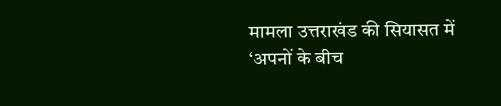मामला उत्तराखंड की सियासत में ‘अपनों के बीच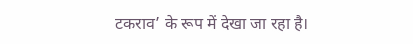टकराव’ के रूप में देखा जा रहा है।